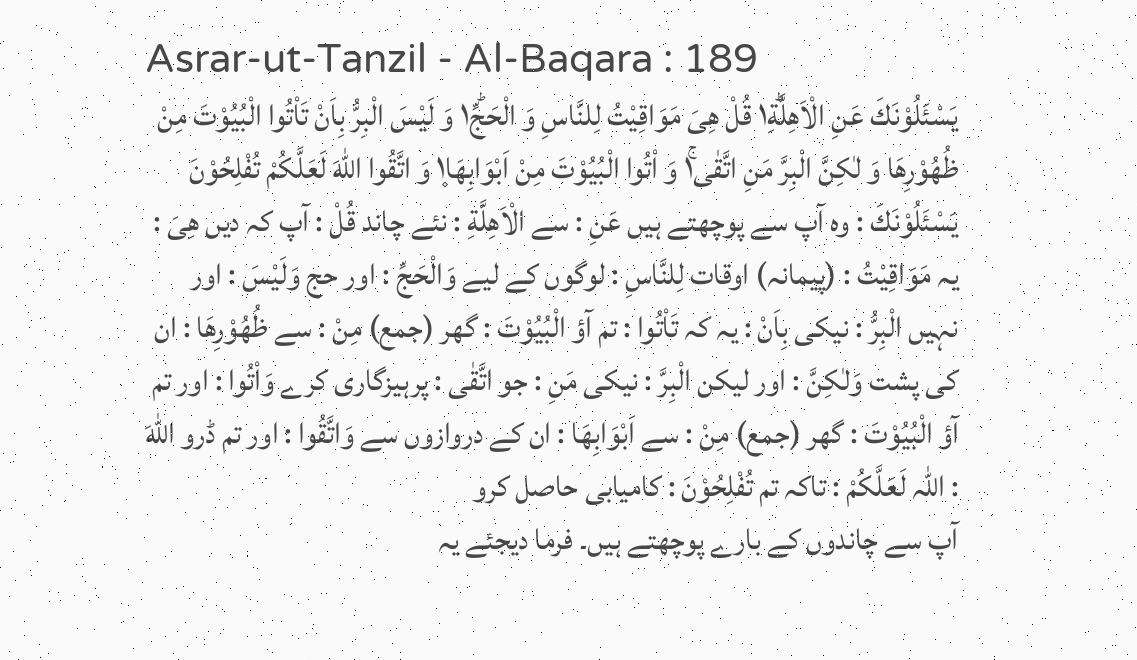Asrar-ut-Tanzil - Al-Baqara : 189
یَسْئَلُوْنَكَ عَنِ الْاَهِلَّةِ١ؕ قُلْ هِیَ مَوَاقِیْتُ لِلنَّاسِ وَ الْحَجِّ١ؕ وَ لَیْسَ الْبِرُّ بِاَنْ تَاْتُوا الْبُیُوْتَ مِنْ ظُهُوْرِهَا وَ لٰكِنَّ الْبِرَّ مَنِ اتَّقٰى١ۚ وَ اْتُوا الْبُیُوْتَ مِنْ اَبْوَابِهَا١۪ وَ اتَّقُوا اللّٰهَ لَعَلَّكُمْ تُفْلِحُوْنَ
يَسْئَلُوْنَكَ : وہ آپ سے پوچھتے ہیں عَنِ : سے الْاَهِلَّةِ : نئے چاند قُلْ : آپ کہ دیں ھِىَ : یہ مَوَاقِيْتُ : (پیمانہ) اوقات لِلنَّاسِ : لوگوں کے لیے وَالْحَجِّ : اور حج وَلَيْسَ : اور نہیں الْبِرُّ : نیکی بِاَنْ : یہ کہ تَاْتُوا : تم آؤ الْبُيُوْتَ : گھر (جمع) مِنْ : سے ظُهُوْرِھَا : ان کی پشت وَلٰكِنَّ : اور لیکن الْبِرَّ : نیکی مَنِ : جو اتَّقٰى : پرہیزگاری کرے وَاْتُوا : اور تم آؤ الْبُيُوْتَ : گھر (جمع) مِنْ : سے اَبْوَابِهَا : ان کے دروازوں سے وَاتَّقُوا : اور تم ڈرو اللّٰهَ : اللہ لَعَلَّكُمْ : تاکہ تم تُفْلِحُوْنَ : کامیابی حاصل کرو
آپ سے چاندوں کے بارے پوچھتے ہیں۔ فرما دیجئے یہ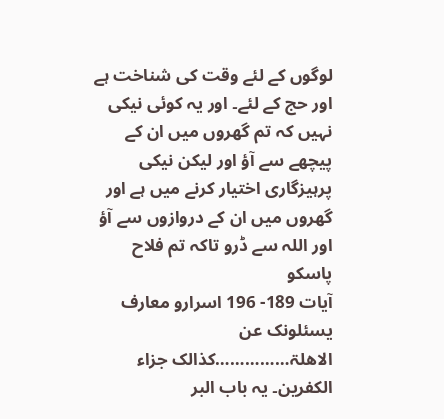لوگوں کے لئے وقت کی شناخت ہے اور حج کے لئے۔ اور یہ کوئی نیکی نہیں کہ تم گھروں میں ان کے پیچھے سے آؤ اور لیکن نیکی پرہیزگاری اختیار کرنے میں ہے اور گھروں میں ان کے دروازوں سے آؤ اور اللہ سے ڈرو تاکہ تم فلاح پاسکو
آیات 189- 196 اسرارو معارف یسئلونک عن الاھلۃ……………کذالک جزاء الکفرین۔ یہ باب البر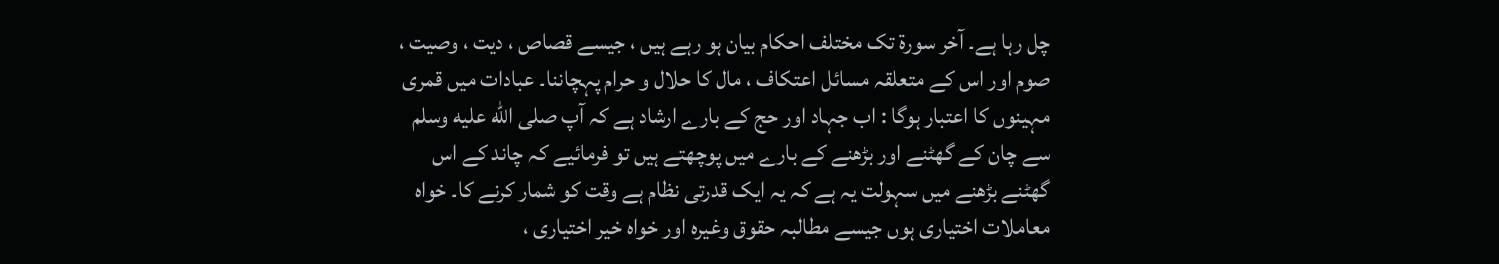چل رہا ہے۔ آخر سورة تک مختلف احکام بیان ہو رہے ہیں ، جیسے قصاص ، دیت ، وصیت ، صوم اور اس کے متعلقہ مسائل اعتکاف ، مال کا حلال و حرام پہچاننا۔ عبادات میں قمری مہینوں کا اعتبار ہوگا : اب جہاد اور حج کے بارے ارشاد ہے کہ آپ صلى الله عليه وسلم سے چان کے گھٹنے اور بڑھنے کے بارے میں پوچھتے ہیں تو فرمائیے کہ چاند کے اس گھٹنے بڑھنے میں سہولت یہ ہے کہ یہ ایک قدرتی نظام ہے وقت کو شمار کرنے کا۔ خواہ معاملات اختیاری ہوں جیسے مطالبہ حقوق وغیرہ اور خواہ خیر اختیاری ،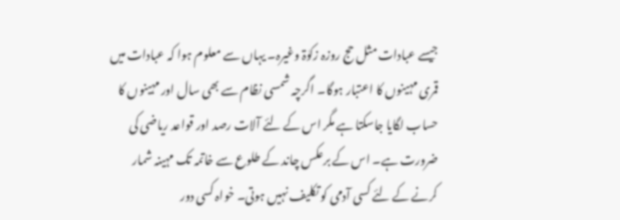جیسے عبادات مثل حج روزہ زکوٰۃ وغیرہ۔ یہاں سے معلوم ہوا کہ عبادات میں قمری مہینوں کا اعتبار ہوگا۔ اگرچہ شمسی نظام سے بھی سال اور مہینوں کا حساب لگایا جاسکتا ہے مگر اس کے لئے آلات رصد اور قواعد ریاضی کی ضرورت ہے۔ اس کے برعکس چاند کے طلوع سے خاتمہ تک مہینہ شمار کرنے کے لئے کسی آدمی کو تکلیف نہیں ہوتی۔ خواہ کسی دور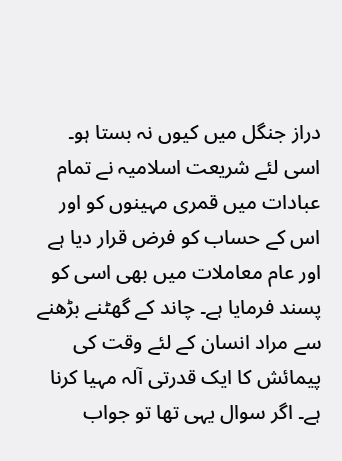دراز جنگل میں کیوں نہ بستا ہو۔ اسی لئے شریعت اسلامیہ نے تمام عبادات میں قمری مہینوں کو اور اس کے حساب کو فرض قرار دیا ہے اور عام معاملات میں بھی اسی کو پسند فرمایا ہے۔ چاند کے گھٹنے بڑھنے سے مراد انسان کے لئے وقت کی پیمائش کا ایک قدرتی آلہ مہیا کرنا ہے۔ اگر سوال یہی تھا تو جواب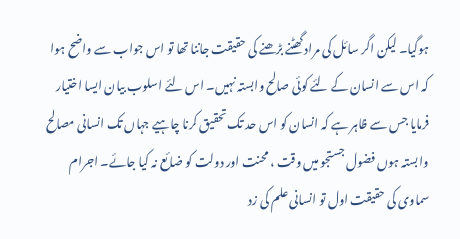ہوگیا۔ لیکن اگر سائل کی مراد گھٹنے بڑھنے کی حقیقت جاننا تھا تو اس جواب سے واضح ہوا کہ اس سے انسان کے لئے کوئی صالح وابستہ نہیں۔ اس لئے اسلوب بیان ایسا اختیار فرمایا جس سے ظاہر ہے کہ انسان کو اس حد تک تحقیق کرنا چاہیے جہاں تک انسانی مصالح وابستہ ہوں فضول جستجو میں وقت ، محنت اور دولت کو ضائع نہ کیا جائے۔ اجرام سماوی کی حقیقت اول تو انسانی علم کی زد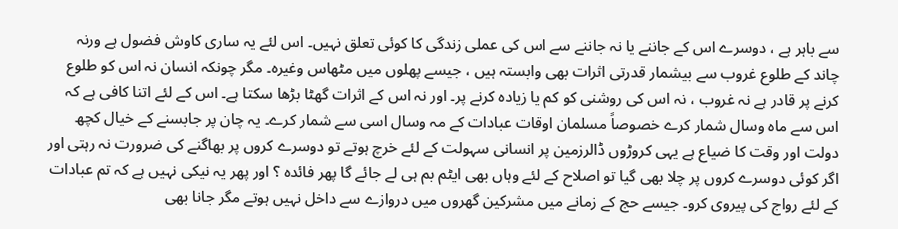سے باہر ہے ، دوسرے اس کے جاننے یا نہ جاننے سے اس کی عملی زندگی کا کوئی تعلق نہیں۔ اس لئے یہ ساری کاوش فضول ہے ورنہ چاند کے طلوع غروب سے بیشمار قدرتی اثرات بھی وابستہ ہیں ، جیسے پھلوں میں مٹھاس وغیرہ۔ مگر چونکہ انسان نہ اس کو طلوع کرنے پر قادر ہے نہ غروب ، نہ اس کی روشنی کو کم یا زیادہ کرنے پر۔ اور نہ اس کے اثرات گھٹا بڑھا سکتا ہے۔ اس کے لئے اتنا کافی ہے کہ اس سے ماہ وسال شمار کرے خصوصاً مسلمان اوقات عبادات کے مہ وسال اسی سے شمار کرے۔ یہ چان پر جابسنے کے خیال کچھ دولت اور وقت کا ضیاع ہے یہی کروڑوں ڈالرزمین پر انسانی سہولت کے لئے خرچ ہوتے تو دوسرے کروں پر بھاگنے کی ضرورت نہ رہتی اور اگر کوئی دوسرے کروں پر چلا بھی گیا تو اصلاح کے لئے وہاں بھی ایٹم بم ہی لے جائے گا پھر فائدہ ؟ اور پھر یہ نیکی نہیں ہے کہ تم عبادات کے لئے رواج کی پیروی کرو۔ جیسے حج کے زمانے میں مشرکین گھروں میں دروازے سے داخل نہیں ہوتے مگر جانا بھی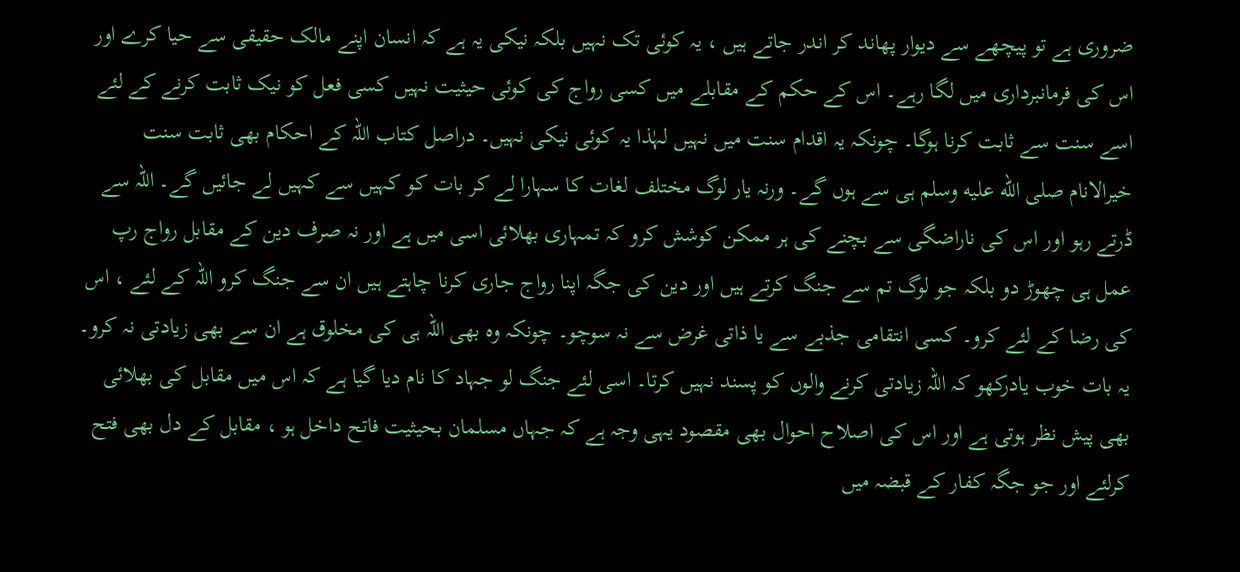ضروری ہے تو پیچھے سے دیوار پھاند کر اندر جاتے ہیں ، یہ کوئی تک نہیں بلکہ نیکی یہ ہے کہ انسان اپنے مالک حقیقی سے حیا کرے اور اس کی فرمانبرداری میں لگا رہے۔ اس کے حکم کے مقابلے میں کسی رواج کی کوئی حیثیت نہیں کسی فعل کو نیک ثابت کرنے کے لئے اسے سنت سے ثابت کرنا ہوگا۔ چونکہ یہ اقدام سنت میں نہیں لہٰذا یہ کوئی نیکی نہیں۔ دراصل کتاب اللہ کے احکام بھی ثابت سنت خیرالانام صلى الله عليه وسلم ہی سے ہوں گے۔ ورنہ یار لوگ مختلف لغات کا سہارا لے کر بات کو کہیں سے کہیں لے جائیں گے۔ اللہ سے ڈرتے رہو اور اس کی ناراضگی سے بچنے کی ہر ممکن کوشش کرو کہ تمہاری بھلائی اسی میں ہے اور نہ صرف دین کے مقابل رواج رپ عمل ہی چھوڑ دو بلکہ جو لوگ تم سے جنگ کرتے ہیں اور دین کی جگہ اپنا رواج جاری کرنا چاہتے ہیں ان سے جنگ کرو اللہ کے لئے ، اس کی رضا کے لئے کرو۔ کسی انتقامی جذبے سے یا ذاتی غرض سے نہ سوچو۔ چونکہ وہ بھی اللہ ہی کی مخلوق ہے ان سے بھی زیادتی نہ کرو۔ یہ بات خوب یادرکھو کہ اللہ زیادتی کرنے والوں کو پسند نہیں کرتا۔ اسی لئے جنگ لو جہاد کا نام دیا گیا ہے کہ اس میں مقابل کی بھلائی بھی پیش نظر ہوتی ہے اور اس کی اصلاح احوال بھی مقصود یہی وجہ ہے کہ جہاں مسلمان بحیثیت فاتح داخل ہو ، مقابل کے دل بھی فتح کرلئے اور جو جگہ کفار کے قبضہ میں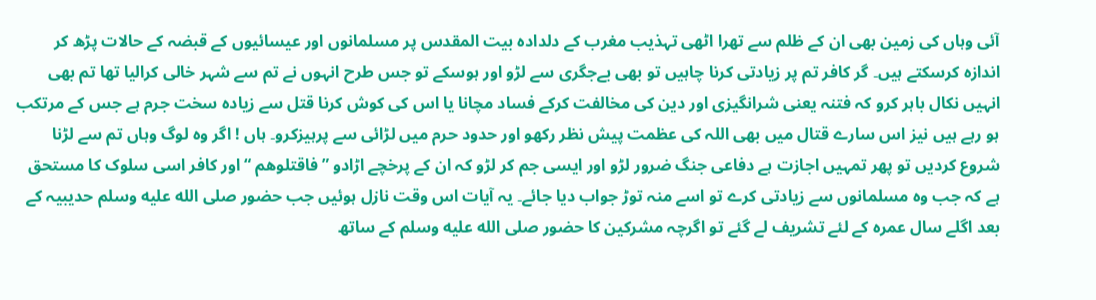آئی وہاں کی زمین بھی ان کے ظلم سے تھرا اٹھی تہذیب مغرب کے دلدادہ بیت المقدس پر مسلمانوں اور عیسائیوں کے قبضہ کے حالات پڑھ کر اندازہ کرسکتے ہیں۔ گر کافر تم پر زیادتی کرنا چاہیں تو بھی بےجگری سے لڑو اور ہوسکے تو جس طرح انہوں نے تم سے شہر خالی کرالیا تھا تم بھی انہیں نکال باہر کرو کہ فتنہ یعنی شرانگیزی اور دین کی مخالفت کرکے فساد مچانا یا اس کی کوش کرنا قتل سے زیادہ سخت جرم ہے جس کے مرتکب ہو رہے ہیں نیز اس سارے قتال میں بھی اللہ کی عظمت پیش نظر رکھو اور حدود حرم میں لڑائی سے پرہیزکرو۔ ہاں ! اگر وہ لوگ وہاں تم سے لڑنا شروع کردیں تو پھر تمہیں اجازت ہے دفاعی جنگ ضرور لڑو اور ایسی جم کر لڑو کہ ان کے پرخچے اڑادو ” فاقتلوھم “ اور کافر اسی سلوک کا مستحق ہے کہ جب وہ مسلمانوں سے زیادتی کرے تو اسے منہ توڑ جواب دیا جائے۔ یہ آیات اس وقت نازل ہوئیں جب حضور صلى الله عليه وسلم حدیبیہ کے بعد اگلے سال عمرہ کے لئے تشریف لے گئے تو اگرچہ مشرکین کا حضور صلى الله عليه وسلم کے ساتھ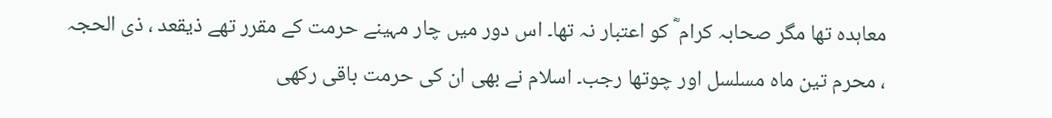معاہدہ تھا مگر صحابہ کرام ؓ کو اعتبار نہ تھا۔ اس دور میں چار مہینے حرمت کے مقرر تھے ذیقعد ، ذی الحجہ ، محرم تین ماہ مسلسل اور چوتھا رجب۔ اسلام نے بھی ان کی حرمت باقی رکھی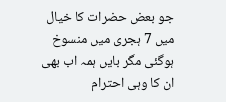جو بعض حضرات کا خیال میں 7 ہجری میں منسوخ ہوگئی مگر بایں ہمہ اب بھی ان کا وہی احترام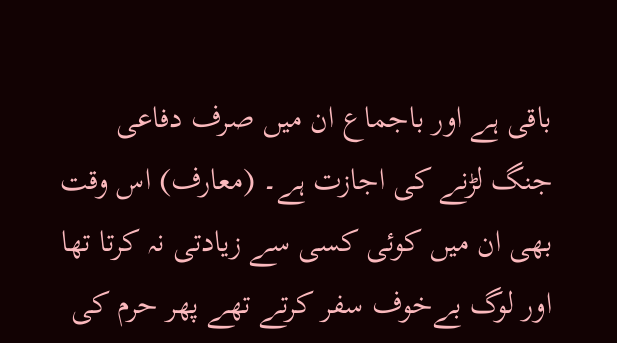باقی ہے اور باجماع ان میں صرف دفاعی جنگ لڑنے کی اجازت ہے۔ (معارف) اس وقت بھی ان میں کوئی کسی سے زیادتی نہ کرتا تھا اور لوگ بےخوف سفر کرتے تھے پھر حرم کی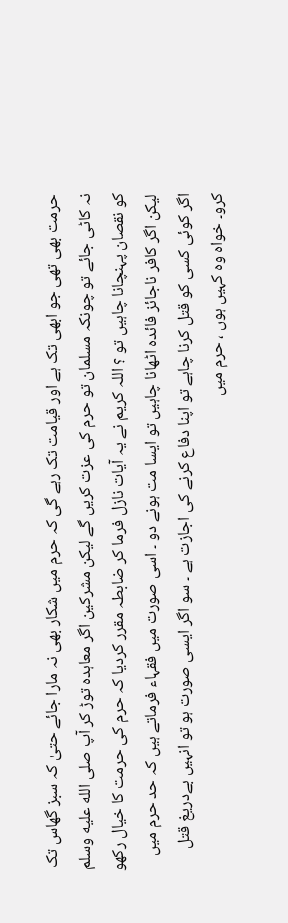حرمت بھی تھی جو ابھی تک ہے اور قیامت تک رہے گی کہ حرم میں شکار بھی نہ مارا جائے حتیٰ کہ سبز گھاس تک نہ کاٹی جائے تو چونکہ مسلمان تو حرم کی عزت کریں گے لیکن مشرکین اگر معاہدہ توڑ کر آپ صلى الله عليه وسلم کو نقصان پہنچانا چاہیں تو ؟ اللہ کریم نے یہ آیات نازل فرما کر ضابطہ مقرر کردیا کہ حرم کی حرمت کا خیال رکھو لیکن اگر کافر ناجائز فائدہ اٹھانا چاہیں تو ایسا مت ہونے دو ۔ اسی صورت میں فقہاء فرماتے ہیں کہ حد حرم میں اگر کوئی کسی کو قتل کرنا چاہے تو اپنا دفاع کرنے کی اجازت ہے ۔ سو اگر ایسی صورت ہو تو انہیں بےدریغ قتل کرو۔ خواہ وہ کہیں ہوں ، حرم میں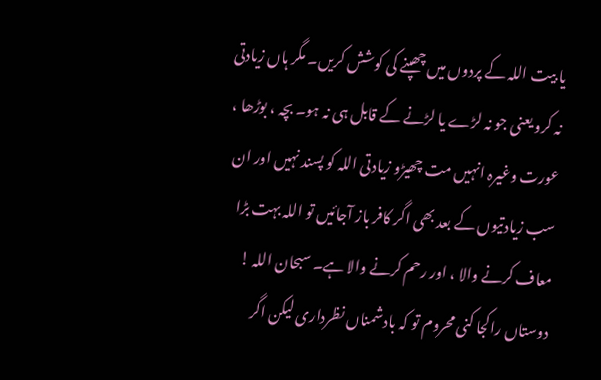یا بیت اللہ کے پردوں میں چھپنے کی کوشش کریں۔ مگر ہاں زیادتی نہ کرو یعنی جو نہ لڑے یا لڑنے کے قابل ہی نہ ہو۔ بچہ ، بوڑھا ، عورت وغیرہ انہیں مت چھیڑو زیادتی اللہ کو پسند نہیں اور ان سب زیادتیوں کے بعد بھی اگر کافر باز آجائیں تو اللہ بہت بڑا معاف کرنے والا ، اور رحم کرنے والا ہے۔ سبحان اللہ ! دوستاں راکجا کنی محروم تو کہ بادشمناں نظرداری لیکن اگر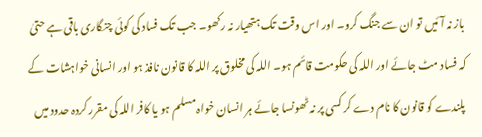باز نہ آئیں تو ان سے جنگ کرو۔ اور اس وقت تک ہتھیار نہ رکھو۔ جب تک فساد کی کوئی چنگاری باقی ہے حتیٰ کہ فساد مٹ جائے اور اللہ کی حکومت قائم ہو۔ اللہ کی مخلوق پر اللہ کا قانون نافذ ہو اور انسانی خواہشات کے پلندے کو قانون کا نام دے کر کسی پر نہ ٹھونسا جائے ہر انسان خواہ مسلم ہو یا کافر اللہ کی مقرر کردہ حدود میں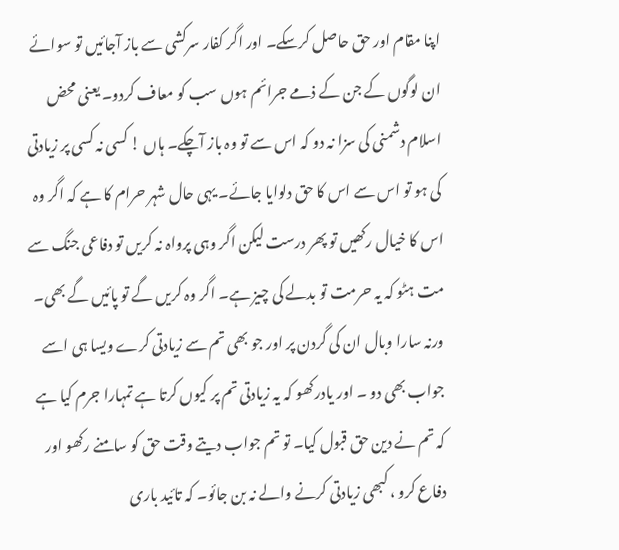اپنا مقام اور حق حاصل کرسکے۔ اور اگر کفار سرکشی سے باز آجائیں تو سوائے ان لوگوں کے جن کے ذمے جرائم ہوں سب کو معاف کردو۔ یعنی محض اسلام دشمنی کی سزا نہ دو کہ اس سے تو وہ باز آچکے۔ ہاں ! کسی نہ کسی پر زیادتی کی ہو تو اس سے اس کا حق دلوایا جائے۔ یہی حال شہر حرام کا ہے کہ اگر وہ اس کا خیال رکھیں تو پھر درست لیکن اگر وہی پرواہ نہ کریں تو دفاعی جنگ سے مت ہٹو کہ یہ حرمت تو بدلے کی چیز ہے۔ اگر وہ کریں گے تو پائیں گے بھی۔ ورنہ سارا وبال ان کی گردن پر اور جو بھی تم سے زیادتی کرے ویسا ہی اسے جواب بھی دو ۔ اور یادرکھو کہ یہ زیادتی تم پر کیوں کرتا ہے تمہارا جرم کیا ہے کہ تم نے دین حق قبول کیا۔ تو تم جواب دیتے وقت حق کو سامنے رکھو اور دفاع کرو ، کبھی زیادتی کرنے والے نہ بن جائو۔ کہ تائید باری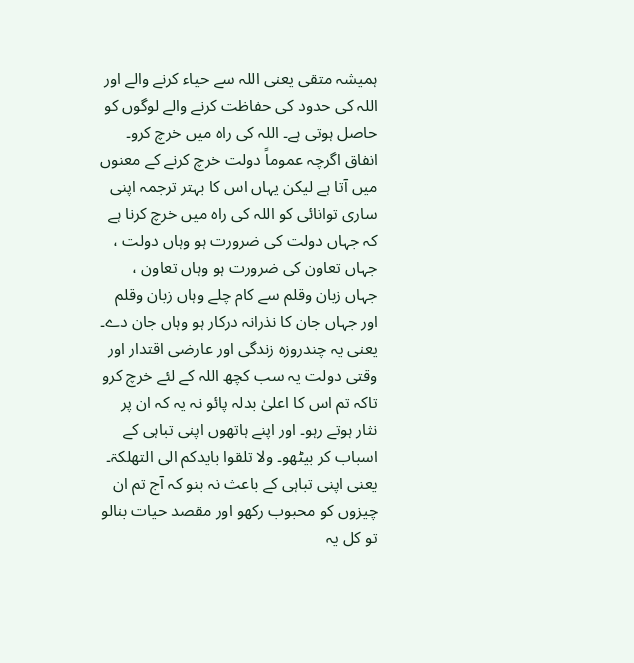ہمیشہ متقی یعنی اللہ سے حیاء کرنے والے اور اللہ کی حدود کی حفاظت کرنے والے لوگوں کو حاصل ہوتی ہے۔ اللہ کی راہ میں خرچ کرو۔ انفاق اگرچہ عموماً دولت خرچ کرنے کے معنوں میں آتا ہے لیکن یہاں اس کا بہتر ترجمہ اپنی ساری توانائی کو اللہ کی راہ میں خرچ کرنا ہے کہ جہاں دولت کی ضرورت ہو وہاں دولت ، جہاں تعاون کی ضرورت ہو وہاں تعاون ، جہاں زبان وقلم سے کام چلے وہاں زبان وقلم اور جہاں جان کا نذرانہ درکار ہو وہاں جان دے۔ یعنی یہ چندروزہ زندگی اور عارضی اقتدار اور وقتی دولت یہ سب کچھ اللہ کے لئے خرچ کرو تاکہ تم اس کا اعلیٰ بدلہ پائو نہ یہ کہ ان پر نثار ہوتے رہو۔ اور اپنے ہاتھوں اپنی تباہی کے اسباب کر بیٹھو۔ ولا تلقوا بایدکم الی التھلکۃ۔ یعنی اپنی تباہی کے باعث نہ بنو کہ آج تم ان چیزوں کو محبوب رکھو اور مقصد حیات بنالو تو کل یہ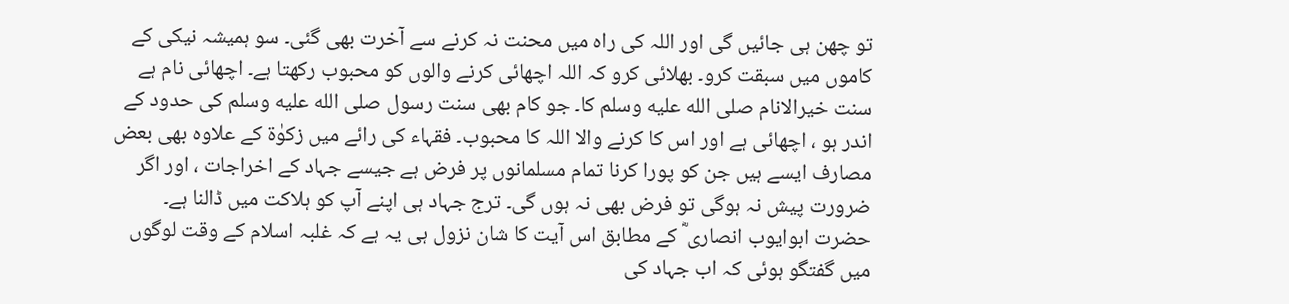تو چھن ہی جائیں گی اور اللہ کی راہ میں محنت نہ کرنے سے آخرت بھی گئی۔ سو ہمیشہ نیکی کے کاموں میں سبقت کرو۔ بھلائی کرو کہ اللہ اچھائی کرنے والوں کو محبوب رکھتا ہے۔ اچھائی نام ہے سنت خیرالانام صلى الله عليه وسلم کا۔ جو کام بھی سنت رسول صلى الله عليه وسلم کی حدود کے اندر ہو ، اچھائی ہے اور اس کا کرنے والا اللہ کا محبوب۔ فقہاء کی رائے میں زکوٰۃ کے علاوہ بھی بعض مصارف ایسے ہیں جن کو پورا کرنا تمام مسلمانوں پر فرض ہے جیسے جہاد کے اخراجات ، اور اگر ضرورت پیش نہ ہوگی تو فرض بھی نہ ہوں گی۔ ترج جہاد ہی اپنے آپ کو ہلاکت میں ڈالنا ہے۔ حضرت ابوایوب انصاری ؓ کے مطابق اس آیت کا شان نزول ہی یہ ہے کہ غلبہ اسلام کے وقت لوگوں میں گفتگو ہوئی کہ اب جہاد کی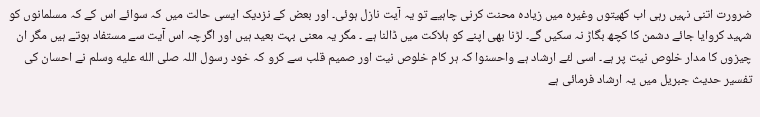ضرورت اتنی نہیں رہی اب کھیتوں وغیرہ میں زیادہ محنت کرنی چاہیے تو یہ آیت نازل ہوئی۔ اور بعض کے نزدیک ایسی حالت میں کہ سوائے اس کے کہ مسلمانوں کو شہید کروایا جائے دشمن کا کچھ بگاڑ نہ سکیں گے۔ لڑنا بھی اپنے کو ہلاکت میں ڈالنا ہے ۔ مگر یہ معنی بہت بعید ہیں اور اگرچہ اس آیت سے مستفاد ہوتے ہیں مگر ان چیزوں کا مدار خلوص نیت پر ہے۔ اسی لئے ارشاد ہے واحسنوا کہ ہر کام خلوص نیت اور صمیم قلب سے کرو کہ خود رسول اللہ صلى الله عليه وسلم نے احسان کی تفسیر حدیث جبریل میں یہ ارشاد فرمائی ہے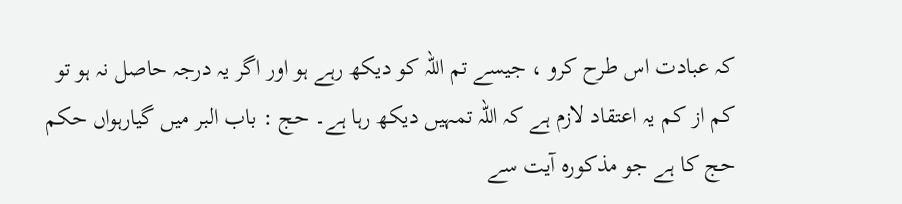کہ عبادت اس طرح کرو ، جیسے تم اللہ کو دیکھ رہے ہو اور اگر یہ درجہ حاصل نہ ہو تو کم از کم یہ اعتقاد لازم ہے کہ اللہ تمہیں دیکھ رہا ہے۔ حج : باب البر میں گیارہواں حکم حج کا ہے جو مذکورہ آیت سے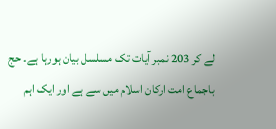لے کر 203 نمبر آیات تک مسلسل بیان ہورہا ہے۔ حج باجماع امت ارکان اسلام میں سے ہے اور ایک اہم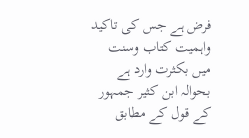فرض ہے جس کی تاکید واہمیت کتاب وسنت میں بکثرت وارد ہے بحوالہ ابن کثیر جمہور کے قول کے مطابق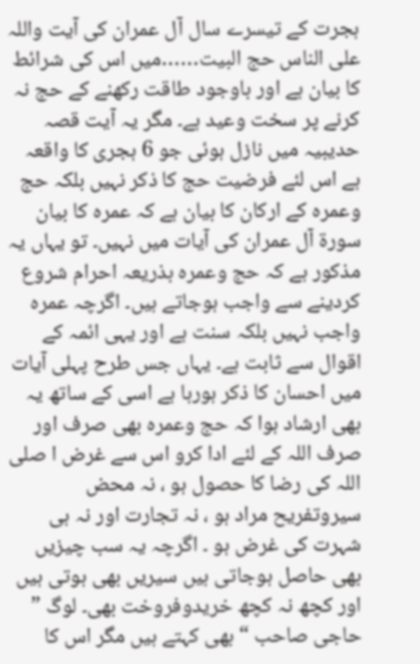ہجرت کے تیسرے سال آل عمران کی آیت واللہ علی الناس حج البیت……میں اس کی شرائط کا بیان ہے اور باوجود طاقت رکھنے کے حج نہ کرنے پر سخت وعید ہے۔ مگر یہ آیت قصہ حدیبیہ میں نازل ہوئی جو 6 ہجری کا واقعہ ہے اس لئے فرضیت حج کا ذکر نہیں بلکہ حج وعمرہ کے ارکان کا بیان ہے کہ عمرہ کا بیان سورة آل عمران کی آیات میں نہیں۔ تو یہاں یہ مذکور ہے کہ حج وعمرہ بذریعہ احرام شروع کردینے سے واجب ہوجاتے ہیں۔ اگرچہ عمرہ واجب نہیں بلکہ سنت ہے اور یہی ائمہ کے اقوال سے ثابت ہے۔ یہاں جس طرح پہلی آیات میں احسان کا ذکر ہورہا ہے اسی کے ساتھ یہ بھی ارشاد ہوا کہ حج وعمرہ بھی صرف اور صرف اللہ کے لئے ادا کرو اس سے غرض ا صلی اللہ کی رضا کا حصول ہو ، نہ محض سیروتفریح مراد ہو ، نہ تجارت اور نہ ہی شہرت کی غرض ہو ۔ اگرچہ یہ سب چیزیں بھی حاصل ہوجاتی ہیں سیریں بھی ہوتی ہیں اور کچھ نہ کچھ خریدوفروخت بھی۔ لوگ ” حاجی صاحب “ بھی کہتے ہیں مگر اس کا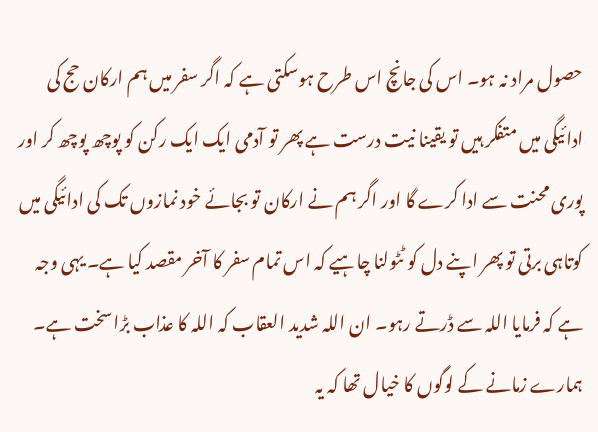حصول مراد نہ ہو۔ اس کی جانچ اس طرح ہوسکتی ہے کہ اگر سفر میں ہم ارکان حج کی ادائیگی میں متفکر ہیں تو یقینا نیت درست ہے پھر تو آدمی ایک ایک رکن کو پوچھ پوچھ کر اور پوری محنت سے ادا کرے گا اور اگر ہم نے ارکان تو بجائے خود نمازوں تک کی ادائیگی میں کوتاہی برتی تو پھر اپنے دل کو ٹٹولنا چاہیے کہ اس تمام سفر کا آخر مقصد کیا ہے۔ یہی وجہ ہے کہ فرمایا اللہ سے ڈرتے رہو۔ ان اللہ شدید العقاب کہ اللہ کا عذاب بڑا سخت ہے۔ ہمارے زمانے کے لوگوں کا خیال تھا کہ یہ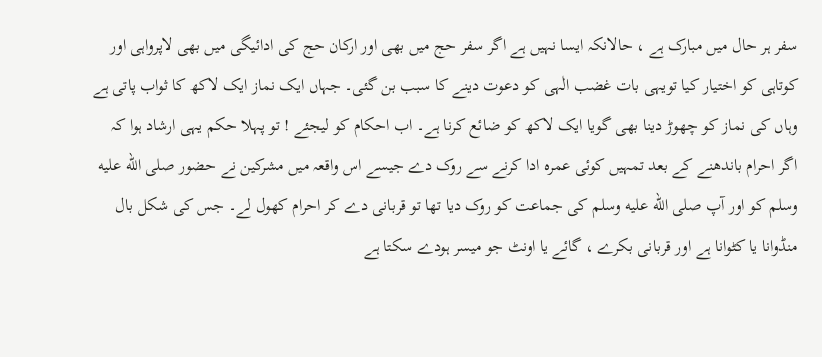سفر ہر حال میں مبارک ہے ، حالانکہ ایسا نہیں ہے اگر سفر حج میں بھی اور ارکان حج کی ادائیگی میں بھی لاپرواہی اور کوتاہی کو اختیار کیا تویہی بات غضب الٰہی کو دعوت دینے کا سبب بن گئی۔ جہاں ایک نماز ایک لاکھ کا ثواب پاتی ہے وہاں کی نماز کو چھوڑ دینا بھی گویا ایک لاکھ کو ضائع کرنا ہے۔ اب احکام کو لیجئے ! تو پہلا حکم یہی ارشاد ہوا کہ اگر احرام باندھنے کے بعد تمہیں کوئی عمرہ ادا کرنے سے روک دے جیسے اس واقعہ میں مشرکین نے حضور صلى الله عليه وسلم کو اور آپ صلى الله عليه وسلم کی جماعت کو روک دیا تھا تو قربانی دے کر احرام کھول لے۔ جس کی شکل بال منڈوانا یا کٹوانا ہے اور قربانی بکرے ، گائے یا اونٹ جو میسر ہودے سکتا ہے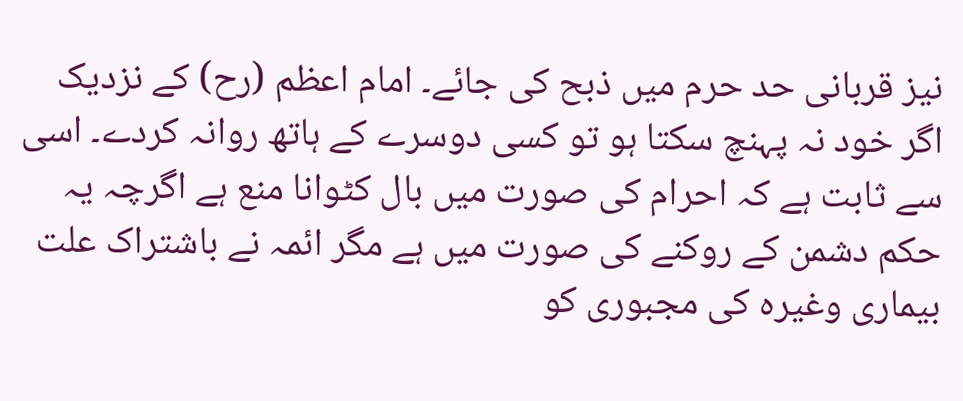نیز قربانی حد حرم میں ذبح کی جائے۔ امام اعظم (رح) کے نزدیک اگر خود نہ پہنچ سکتا ہو تو کسی دوسرے کے ہاتھ روانہ کردے۔ اسی سے ثابت ہے کہ احرام کی صورت میں بال کٹوانا منع ہے اگرچہ یہ حکم دشمن کے روکنے کی صورت میں ہے مگر ائمہ نے باشتراک علت بیماری وغیرہ کی مجبوری کو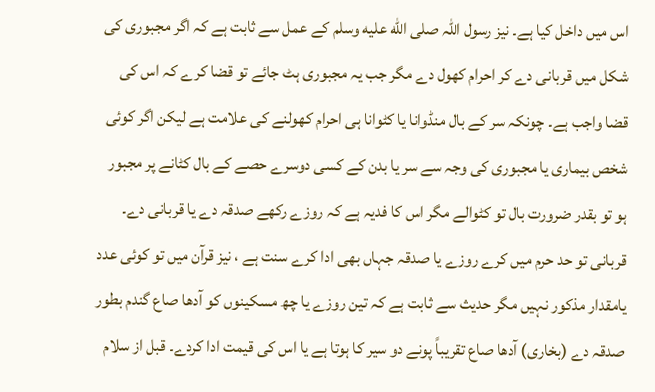اس میں داخل کیا ہے۔ نیز رسول اللہ صلى الله عليه وسلم کے عمل سے ثابت ہے کہ اگر مجبوری کی شکل میں قربانی دے کر احرام کھول دے مگر جب یہ مجبوری ہٹ جائے تو قضا کرے کہ اس کی قضا واجب ہے۔ چونکہ سر کے بال منڈوانا یا کٹوانا ہی احرام کھولنے کی علامت ہے لیکن اگر کوئی شخص بیماری یا مجبوری کی وجہ سے سر یا بدن کے کسی دوسرے حصے کے بال کٹانے پر مجبور ہو تو بقدر ضرورت بال تو کٹوالے مگر اس کا فدیہ ہے کہ روزے رکھے صدقہ دے یا قربانی دے۔ قربانی تو حد حرم میں کرے روزے یا صدقہ جہاں بھی ادا کرے سنت ہے ، نیز قرآن میں تو کوئی عدد یامقدار مذکور نہیں مگر حدیث سے ثابت ہے کہ تین روزے یا چھ مسکینوں کو آدھا صاع گندم بطور صدقہ دے (بخاری) آدھا صاع تقریباً پونے دو سیر کا ہوتا ہے یا اس کی قیمت ادا کردے۔ قبل از سلام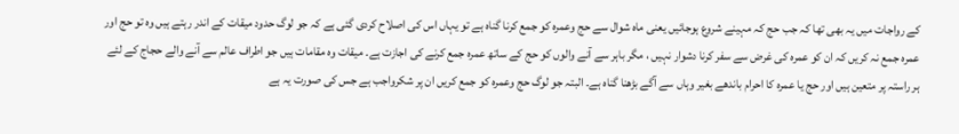کے رواجات میں یہ بھی تھا کہ جب حج کہ مہینے شروع ہوجائیں یعنی ماہ شوال سے حج وعمرہ کو جمع کرنا گناہ ہے تو یہاں اس کی اصلاح کردی گئی ہے کہ جو لوگ حدود میقات کے اندر رہتے ہیں وہ تو حج اور عمرہ جمع نہ کریں کہ ان کو عمرہ کی غرض سے سفر کرنا دشوار نہیں ، مگر باہر سے آنے والوں کو حج کے ساتھ عمرہ جمع کرنے کی اجازت ہے۔ میقات وہ مقامات ہیں جو اطراف عالم سے آنے والے حجاج کے لئے ہر راستہ پر متعین ہیں اور حج یا عمرہ کا احرام باندھے بغیر وہاں سے آگے بڑھنا گناہ ہے۔ البتہ جو لوگ حج وعمرہ کو جمع کریں ان پر شکرواجب ہے جس کی صورت یہ ہے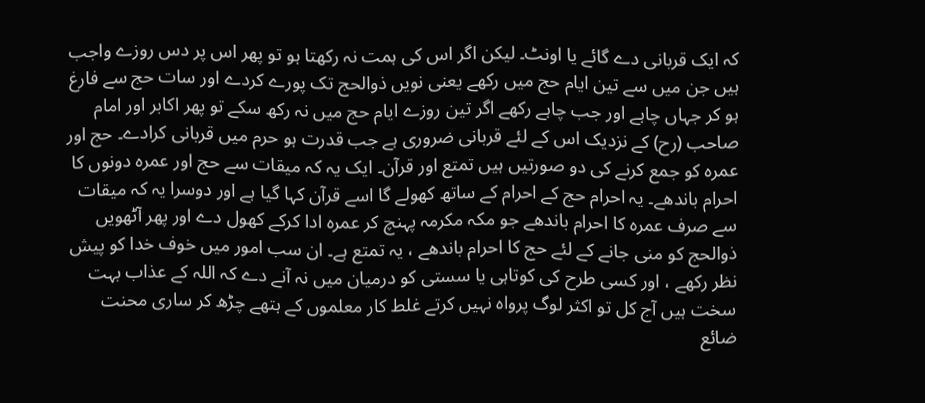کہ ایک قربانی دے گائے یا اونٹ۔ لیکن اگر اس کی ہمت نہ رکھتا ہو تو پھر اس پر دس روزے واجب ہیں جن میں سے تین ایام حج میں رکھے یعنی نویں ذوالحج تک پورے کردے اور سات حج سے فارغ ہو کر جہاں چاہے اور جب چاہے رکھے اگر تین روزے ایام حج میں نہ رکھ سکے تو پھر اکابر اور امام صاحب (رح) کے نزدیک اس کے لئے قربانی ضروری ہے جب قدرت ہو حرم میں قربانی کرادے۔ حج اور عمرہ کو جمع کرنے کی دو صورتیں ہیں تمتع اور قرآن۔ ایک یہ کہ میقات سے حج اور عمرہ دونوں کا احرام باندھے۔ یہ احرام حج کے احرام کے ساتھ کھولے گا اسے قرآن کہا گیا ہے اور دوسرا یہ کہ میقات سے صرف عمرہ کا احرام باندھے جو مکہ مکرمہ پہنچ کر عمرہ ادا کرکے کھول دے اور پھر آٹھویں ذوالحج کو منی جانے کے لئے حج کا احرام باندھے ، یہ تمتع ہے۔ ان سب امور میں خوف خدا کو پیش نظر رکھے ، اور کسی طرح کی کوتاہی یا سستی کو درمیان میں نہ آنے دے کہ اللہ کے عذاب بہت سخت ہیں آج کل تو اکثر لوگ پرواہ نہیں کرتے غلط کار معلموں کے ہتھے چڑھ کر ساری محنت ضائع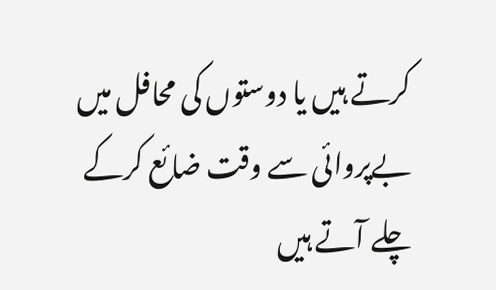کرتے ہیں یا دوستوں کی محافل میں بےپروائی سے وقت ضائع کرکے چلے آتے ہیں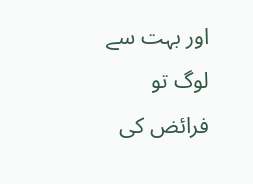اور بہت سے لوگ تو فرائض کی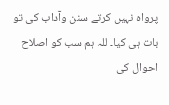پرواہ نہیں کرتے سنن وآداب کی تو بات ہی کیا۔ للہ ہم سب کو اصلاح احوال کی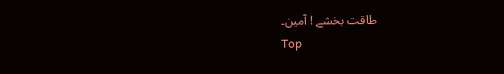طاقت بخشے ! آمین۔
Top